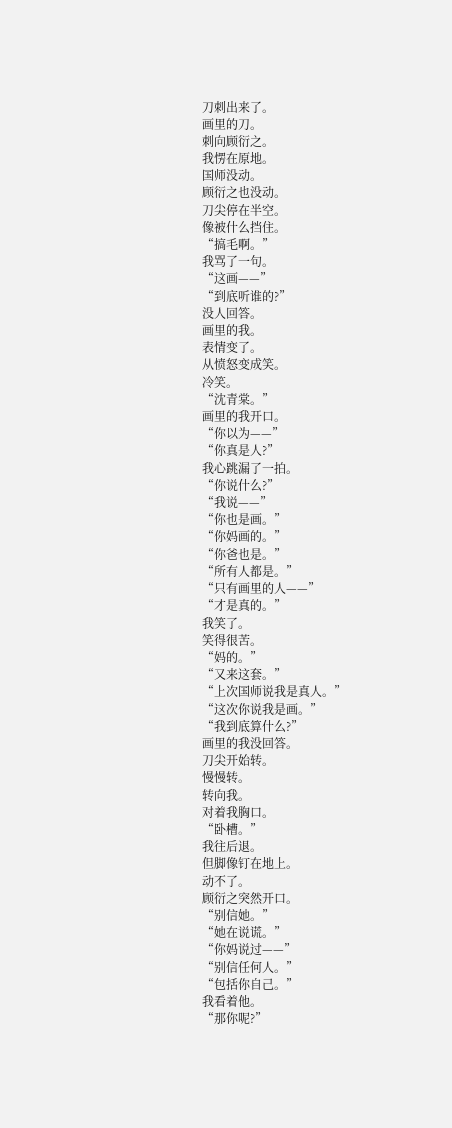刀刺出来了。
画里的刀。
刺向顾衍之。
我愣在原地。
国师没动。
顾衍之也没动。
刀尖停在半空。
像被什么挡住。
“搞毛啊。”
我骂了一句。
“这画——”
“到底听谁的?”
没人回答。
画里的我。
表情变了。
从愤怒变成笑。
冷笑。
“沈青棠。”
画里的我开口。
“你以为——”
“你真是人?”
我心跳漏了一拍。
“你说什么?”
“我说——”
“你也是画。”
“你妈画的。”
“你爸也是。”
“所有人都是。”
“只有画里的人——”
“才是真的。”
我笑了。
笑得很苦。
“妈的。”
“又来这套。”
“上次国师说我是真人。”
“这次你说我是画。”
“我到底算什么?”
画里的我没回答。
刀尖开始转。
慢慢转。
转向我。
对着我胸口。
“卧槽。”
我往后退。
但脚像钉在地上。
动不了。
顾衍之突然开口。
“别信她。”
“她在说谎。”
“你妈说过——”
“别信任何人。”
“包括你自己。”
我看着他。
“那你呢?”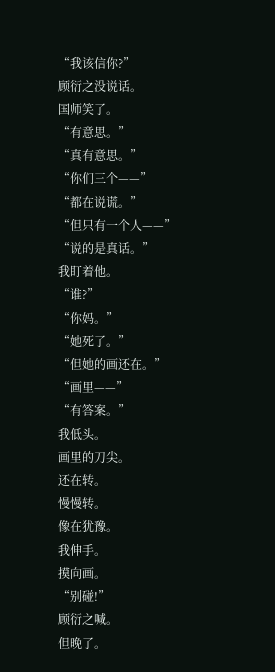“我该信你?”
顾衍之没说话。
国师笑了。
“有意思。”
“真有意思。”
“你们三个——”
“都在说谎。”
“但只有一个人——”
“说的是真话。”
我盯着他。
“谁?”
“你妈。”
“她死了。”
“但她的画还在。”
“画里——”
“有答案。”
我低头。
画里的刀尖。
还在转。
慢慢转。
像在犹豫。
我伸手。
摸向画。
“别碰!”
顾衍之喊。
但晚了。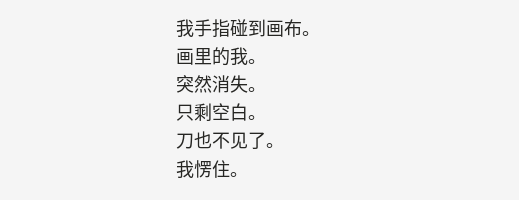我手指碰到画布。
画里的我。
突然消失。
只剩空白。
刀也不见了。
我愣住。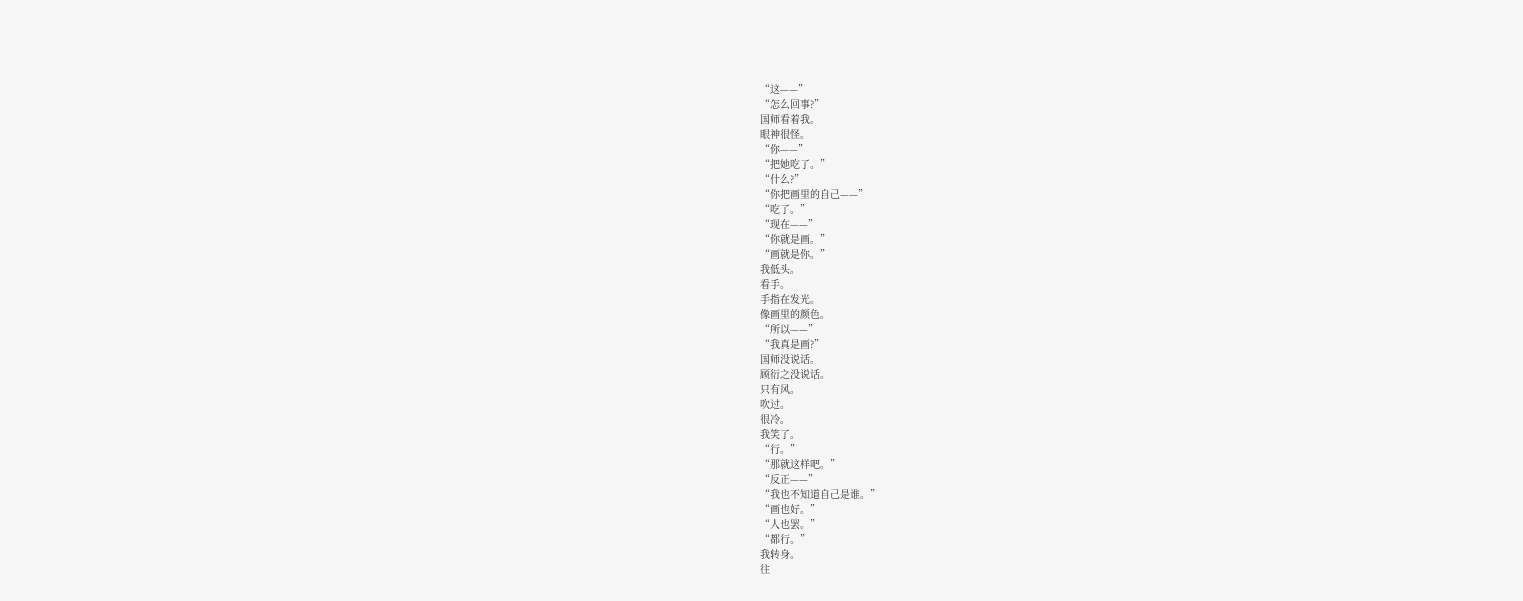“这——”
“怎么回事?”
国师看着我。
眼神很怪。
“你——”
“把她吃了。”
“什么?”
“你把画里的自己——”
“吃了。”
“现在——”
“你就是画。”
“画就是你。”
我低头。
看手。
手指在发光。
像画里的颜色。
“所以——”
“我真是画?”
国师没说话。
顾衍之没说话。
只有风。
吹过。
很冷。
我笑了。
“行。”
“那就这样吧。”
“反正——”
“我也不知道自己是谁。”
“画也好。”
“人也罢。”
“都行。”
我转身。
往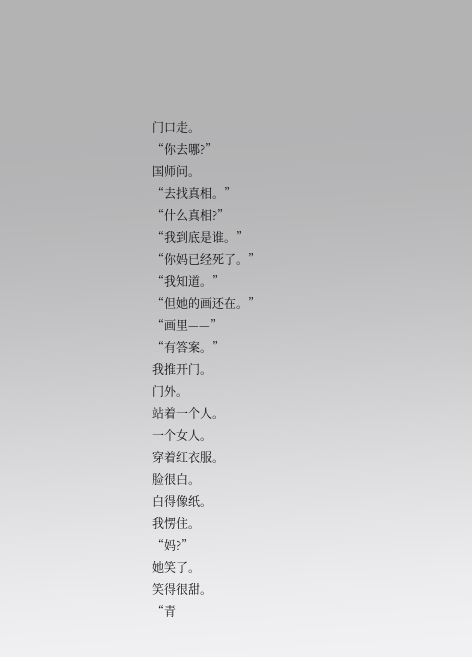门口走。
“你去哪?”
国师问。
“去找真相。”
“什么真相?”
“我到底是谁。”
“你妈已经死了。”
“我知道。”
“但她的画还在。”
“画里——”
“有答案。”
我推开门。
门外。
站着一个人。
一个女人。
穿着红衣服。
脸很白。
白得像纸。
我愣住。
“妈?”
她笑了。
笑得很甜。
“青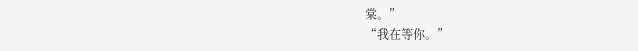棠。”
“我在等你。”